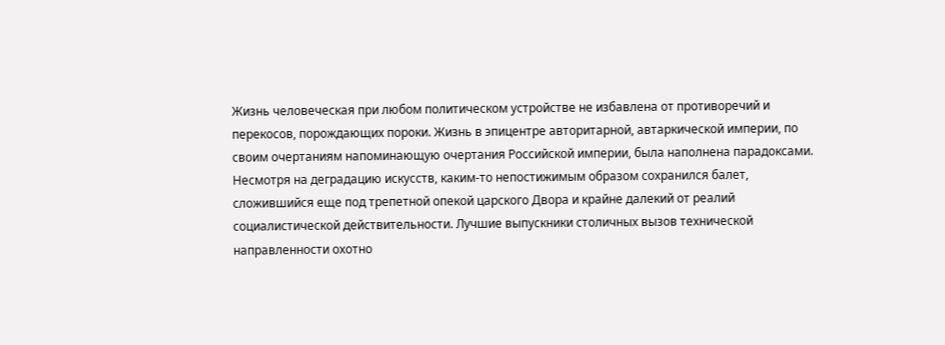Жизнь человеческая при любом политическом устройстве не избавлена от противоречий и перекосов, порождающих пороки. Жизнь в эпицентре авторитарной, автаркической империи, по своим очертаниям напоминающую очертания Российской империи, была наполнена парадоксами. Несмотря на деградацию искусств, каким-то непостижимым образом сохранился балет, сложившийся еще под трепетной опекой царского Двора и крайне далекий от реалий социалистической действительности. Лучшие выпускники столичных вызов технической направленности охотно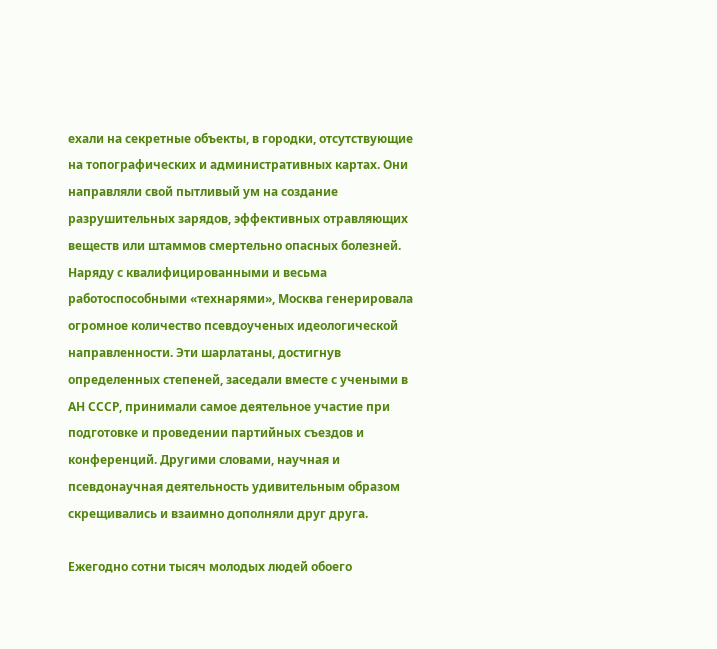ехали на секретные объекты, в городки, отсутствующие на топографических и административных картах. Они направляли свой пытливый ум на создание разрушительных зарядов, эффективных отравляющих веществ или штаммов смертельно опасных болезней. Наряду с квалифицированными и весьма работоспособными «технарями», Москва генерировала огромное количество псевдоученых идеологической направленности. Эти шарлатаны, достигнув определенных степеней, заседали вместе с учеными в АН СССР, принимали самое деятельное участие при подготовке и проведении партийных съездов и конференций. Другими словами, научная и псевдонаучная деятельность удивительным образом скрещивались и взаимно дополняли друг друга.

Ежегодно сотни тысяч молодых людей обоего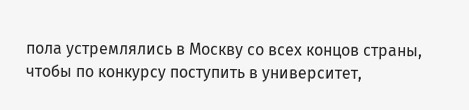пола устремлялись в Москву со всех концов страны, чтобы по конкурсу поступить в университет,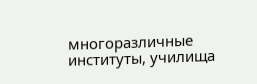многоразличные институты, училища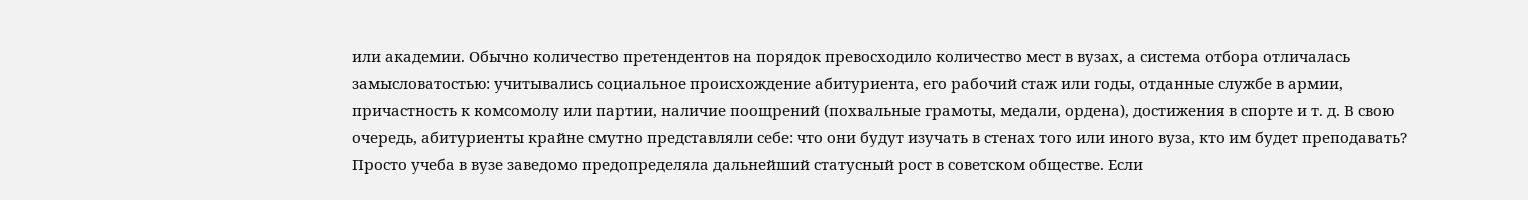или академии. Обычно количество претендентов на порядок превосходило количество мест в вузах, а система отбора отличалась замысловатостью: учитывались социальное происхождение абитуриента, его рабочий стаж или годы, отданные службе в армии, причастность к комсомолу или партии, наличие поощрений (похвальные грамоты, медали, ордена), достижения в спорте и т. д. В свою очередь, абитуриенты крайне смутно представляли себе: что они будут изучать в стенах того или иного вуза, кто им будет преподавать? Просто учеба в вузе заведомо предопределяла дальнейший статусный рост в советском обществе. Если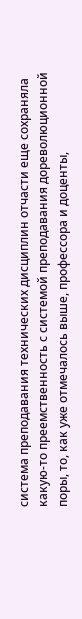система преподавания технических дисциплин отчасти еще сохраняла какую-то преемственность с системой преподавания дореволюционной поры, то, как уже отмечалось выше, профессора и доценты,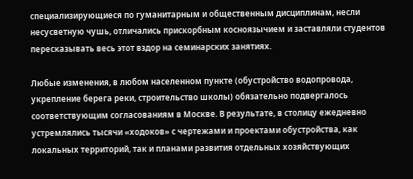специализирующиеся по гуманитарным и общественным дисциплинам, несли несусветную чушь, отличались прискорбным косноязычием и заставляли студентов пересказывать весь этот вздор на семинарских занятиях.

Любые изменения, в любом населенном пункте (обустройство водопровода, укрепление берега реки, строительство школы) обязательно подвергалось соответствующим согласованиям в Москве. В результате, в столицу ежедневно устремлялись тысячи «ходоков» с чертежами и проектами обустройства, как локальных территорий, так и планами развития отдельных хозяйствующих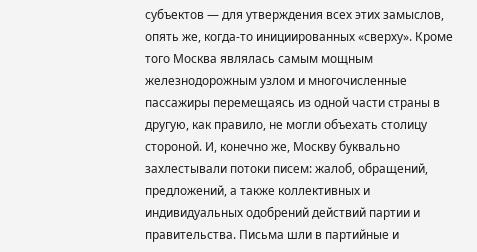субъектов — для утверждения всех этих замыслов, опять же, когда-то инициированных «сверху». Кроме того Москва являлась самым мощным железнодорожным узлом и многочисленные пассажиры перемещаясь из одной части страны в другую, как правило, не могли объехать столицу стороной. И, конечно же, Москву буквально захлестывали потоки писем: жалоб, обращений, предложений, а также коллективных и индивидуальных одобрений действий партии и правительства. Письма шли в партийные и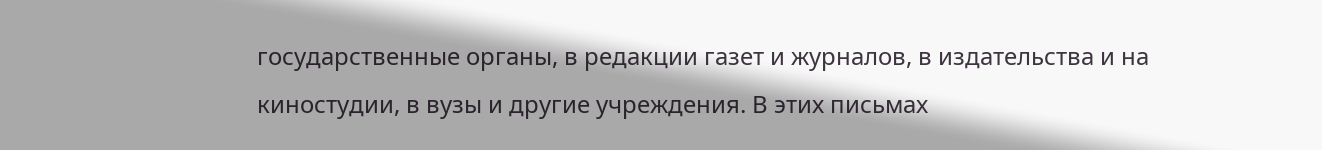государственные органы, в редакции газет и журналов, в издательства и на киностудии, в вузы и другие учреждения. В этих письмах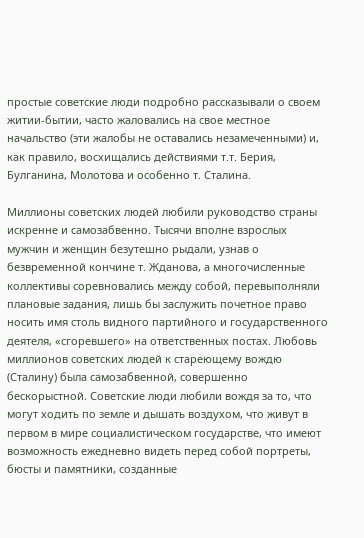простые советские люди подробно рассказывали о своем житии-бытии, часто жаловались на свое местное начальство (эти жалобы не оставались незамеченными) и, как правило, восхищались действиями т.т. Берия, Булганина, Молотова и особенно т. Сталина.

Миллионы советских людей любили руководство страны искренне и самозабвенно. Тысячи вполне взрослых мужчин и женщин безутешно рыдали, узнав о безвременной кончине т. Жданова, а многочисленные коллективы соревновались между собой, перевыполняли плановые задания, лишь бы заслужить почетное право носить имя столь видного партийного и государственного деятеля, «сгоревшего» на ответственных постах. Любовь миллионов советских людей к стареющему вождю (Сталину) была самозабвенной, совершенно бескорыстной. Советские люди любили вождя за то, что могут ходить по земле и дышать воздухом, что живут в первом в мире социалистическом государстве, что имеют возможность ежедневно видеть перед собой портреты, бюсты и памятники, созданные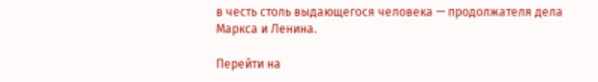в честь столь выдающегося человека — продолжателя дела Маркса и Ленина.

Перейти на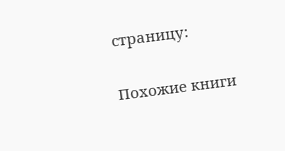страницу:

Похожие книги